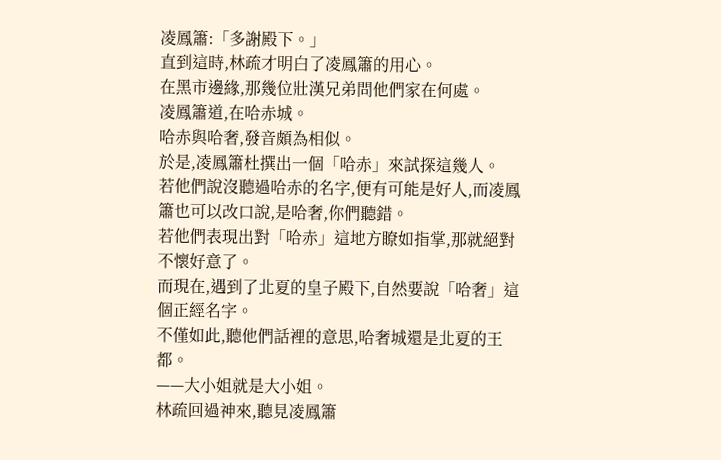凌鳳簫:「多謝殿下。」
直到這時,林疏才明白了凌鳳簫的用心。
在黑市邊緣,那幾位壯漢兄弟問他們家在何處。
凌鳳簫道,在哈赤城。
哈赤與哈奢,發音頗為相似。
於是,凌鳳簫杜撰出一個「哈赤」來試探這幾人。
若他們說沒聽過哈赤的名字,便有可能是好人,而凌鳳簫也可以改口說,是哈奢,你們聽錯。
若他們表現出對「哈赤」這地方瞭如指掌,那就絕對不懷好意了。
而現在,遇到了北夏的皇子殿下,自然要說「哈奢」這個正經名字。
不僅如此,聽他們話裡的意思,哈奢城還是北夏的王都。
——大小姐就是大小姐。
林疏回過神來,聽見凌鳳簫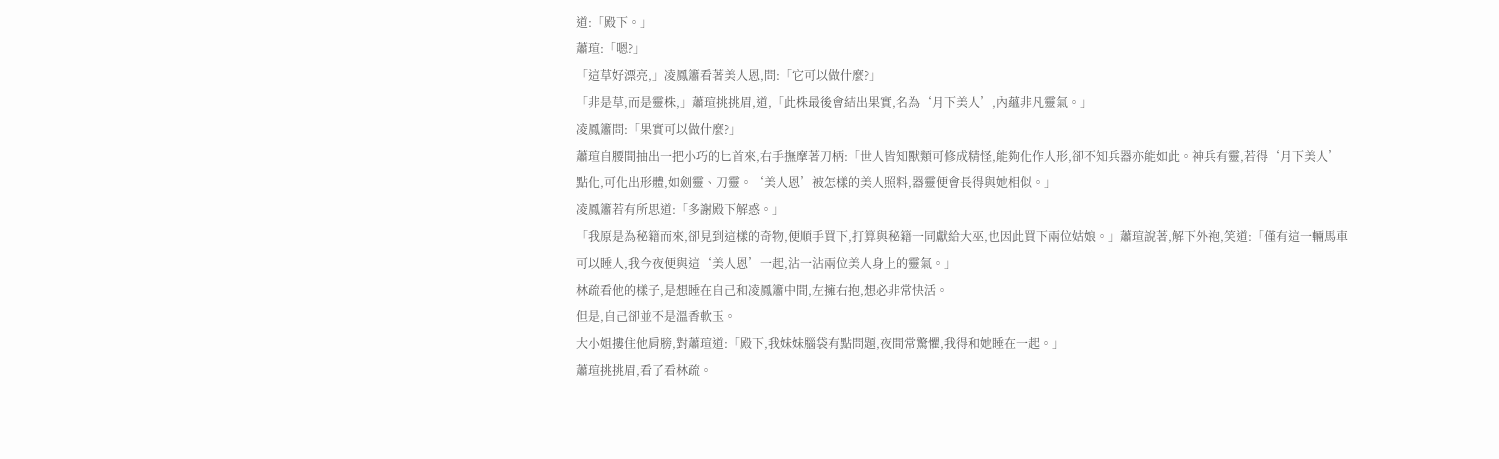道:「殿下。」
蕭瑄:「嗯?」
「這草好漂亮,」凌鳳簫看著美人恩,問:「它可以做什麼?」
「非是草,而是靈株,」蕭瑄挑挑眉,道,「此株最後會結出果實,名為‘月下美人’,內蘊非凡靈氣。」
凌鳳簫問:「果實可以做什麼?」
蕭瑄自腰間抽出一把小巧的匕首來,右手撫摩著刀柄:「世人皆知獸類可修成精怪,能夠化作人形,卻不知兵器亦能如此。神兵有靈,若得‘月下美人’點化,可化出形體,如劍靈、刀靈。‘美人恩’被怎樣的美人照料,器靈便會長得與她相似。」
凌鳳簫若有所思道:「多謝殿下解惑。」
「我原是為秘籍而來,卻見到這樣的奇物,便順手買下,打算與秘籍一同獻給大巫,也因此買下兩位姑娘。」蕭瑄說著,解下外袍,笑道:「僅有這一輛馬車可以睡人,我今夜便與這‘美人恩’一起,沾一沾兩位美人身上的靈氣。」
林疏看他的樣子,是想睡在自己和凌鳳簫中間,左擁右抱,想必非常快活。
但是,自己卻並不是溫香軟玉。
大小姐摟住他肩膀,對蕭瑄道:「殿下,我妹妹腦袋有點問題,夜間常驚懼,我得和她睡在一起。」
蕭瑄挑挑眉,看了看林疏。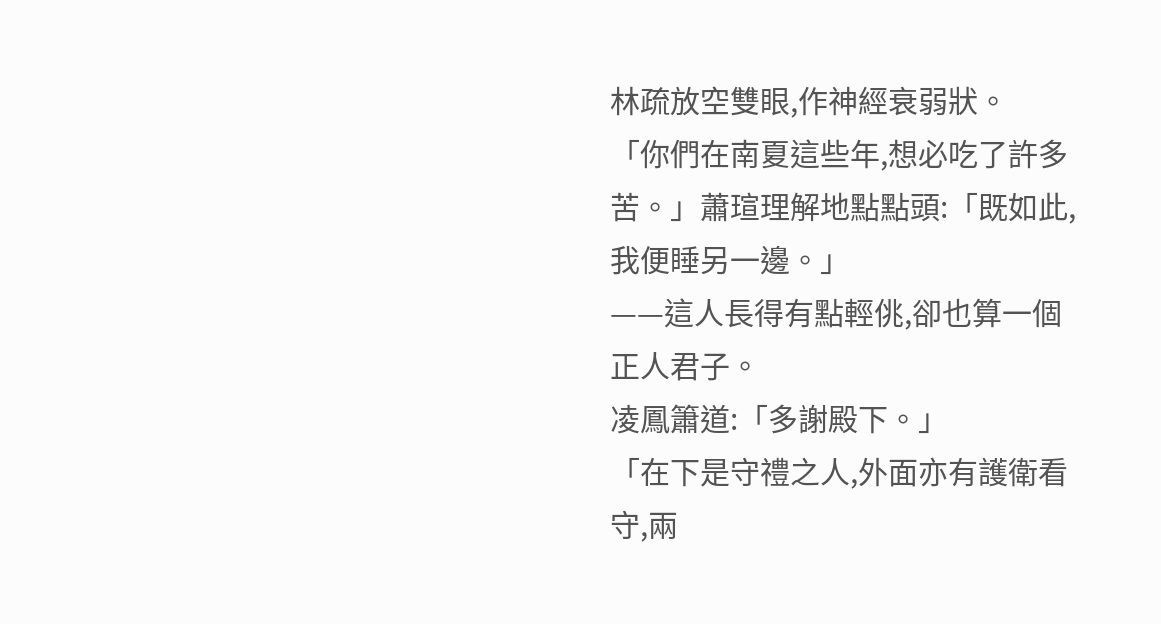林疏放空雙眼,作神經衰弱狀。
「你們在南夏這些年,想必吃了許多苦。」蕭瑄理解地點點頭:「既如此,我便睡另一邊。」
——這人長得有點輕佻,卻也算一個正人君子。
凌鳳簫道:「多謝殿下。」
「在下是守禮之人,外面亦有護衛看守,兩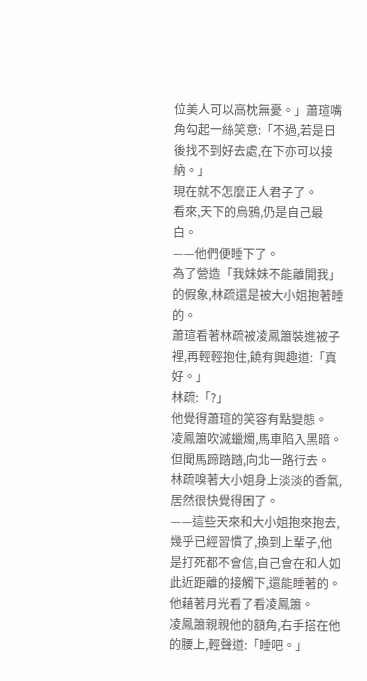位美人可以高枕無憂。」蕭瑄嘴角勾起一絲笑意:「不過,若是日後找不到好去處,在下亦可以接納。」
現在就不怎麼正人君子了。
看來,天下的烏鴉,仍是自己最白。
——他們便睡下了。
為了營造「我妹妹不能離開我」的假象,林疏還是被大小姐抱著睡的。
蕭瑄看著林疏被凌鳳簫裝進被子裡,再輕輕抱住,饒有興趣道:「真好。」
林疏:「?」
他覺得蕭瑄的笑容有點變態。
凌鳳簫吹滅蠟燭,馬車陷入黑暗。
但聞馬蹄踏踏,向北一路行去。
林疏嗅著大小姐身上淡淡的香氣,居然很快覺得困了。
——這些天來和大小姐抱來抱去,幾乎已經習慣了,換到上輩子,他是打死都不會信,自己會在和人如此近距離的接觸下,還能睡著的。
他藉著月光看了看凌鳳簫。
凌鳳簫親親他的額角,右手搭在他的腰上,輕聲道:「睡吧。」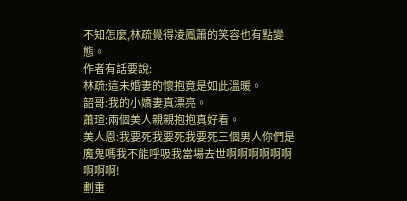不知怎麼,林疏覺得凌鳳簫的笑容也有點變態。
作者有話要說:
林疏:這未婚妻的懷抱竟是如此溫暖。
韶哥:我的小嬌妻真漂亮。
蕭瑄:兩個美人親親抱抱真好看。
美人恩:我要死我要死我要死三個男人你們是魔鬼嗎我不能呼吸我當場去世啊啊啊啊啊啊啊啊啊!
劃重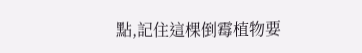點,記住這棵倒霉植物要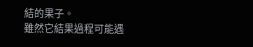結的果子。
雖然它結果過程可能遇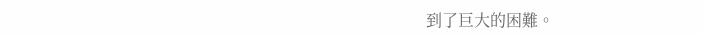到了巨大的困難。